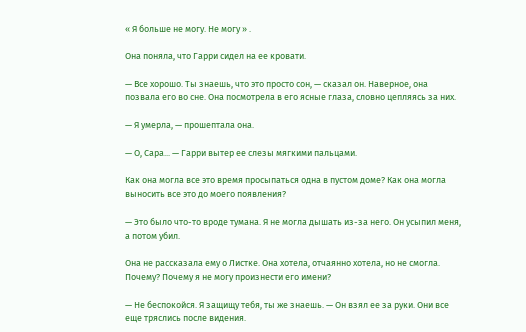« Я больше не могу. Не могу » .

Она поняла, что Гарри сидел на ее кровати.

— Все хорошо. Ты знаешь, что это просто сон, — сказал он. Наверное, она позвала его во сне. Она посмотрела в его ясные глаза, словно цепляясь за них.

— Я умерла, — прошептала она.

— О, Сара... — Гарри вытер ее слезы мягкими пальцами.

Как она могла все это время просыпаться одна в пустом доме? Как она могла выносить все это до моего появления?

— Это было что-то вроде тумана. Я не могла дышать из-за него. Он усыпил меня, а потом убил.

Она не рассказала ему о Листке. Она хотела, отчаянно хотела, но не смогла. Почему? Почему я не могу произнести его имени?

— Не беспокойся. Я защищу тебя, ты же знаешь. — Он взял ее за руки. Они все еще тряслись после видения.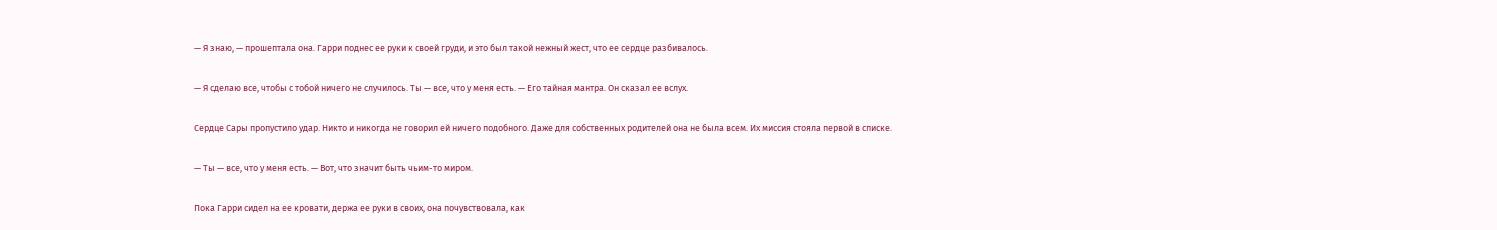— Я знаю, — прошептала она. Гарри поднес ее руки к своей груди, и это был такой нежный жест, что ее сердце разбивалось.

— Я сделаю все, чтобы с тобой ничего не случилось. Ты — все, что у меня есть. — Его тайная мантра. Он сказал ее вслух.

Сердце Сары пропустило удар. Никто и никогда не говорил ей ничего подобного. Даже для собственных родителей она не была всем. Их миссия стояла первой в списке.

— Ты — все, что у меня есть. — Вот, что значит быть чьим-то миром.

Пока Гарри сидел на ее кровати, держа ее руки в своих, она почувствовала, как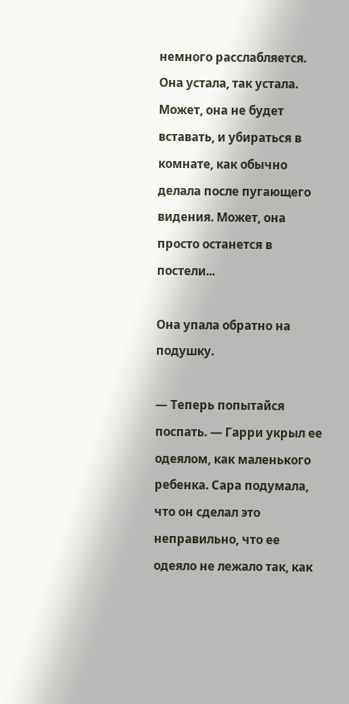немного расслабляется. Она устала, так устала. Может, она не будет вставать, и убираться в комнате, как обычно делала после пугающего видения. Может, она просто останется в постели...

Она упала обратно на подушку.

— Теперь попытайся поспать. — Гарри укрыл ее одеялом, как маленького ребенка. Сара подумала, что он сделал это неправильно, что ее одеяло не лежало так, как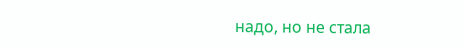надо, но не стала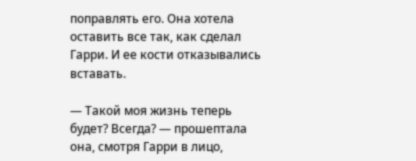поправлять его. Она хотела оставить все так, как сделал Гарри. И ее кости отказывались вставать.

— Такой моя жизнь теперь будет? Всегда? — прошептала она, смотря Гарри в лицо,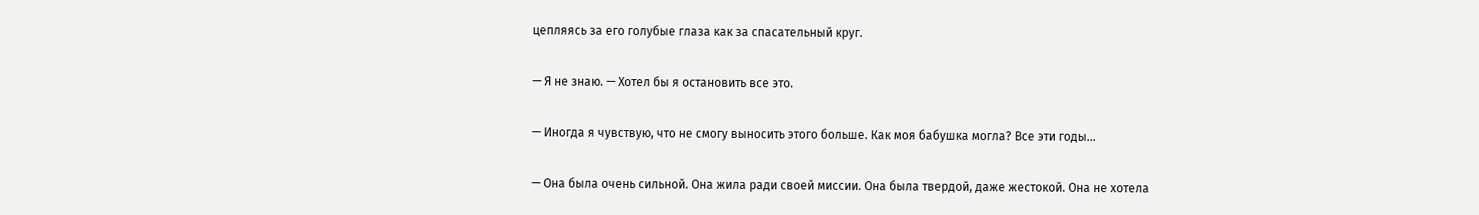цепляясь за его голубые глаза как за спасательный круг.

— Я не знаю. — Хотел бы я остановить все это.

— Иногда я чувствую, что не смогу выносить этого больше. Как моя бабушка могла? Все эти годы...

— Она была очень сильной. Она жила ради своей миссии. Она была твердой, даже жестокой. Она не хотела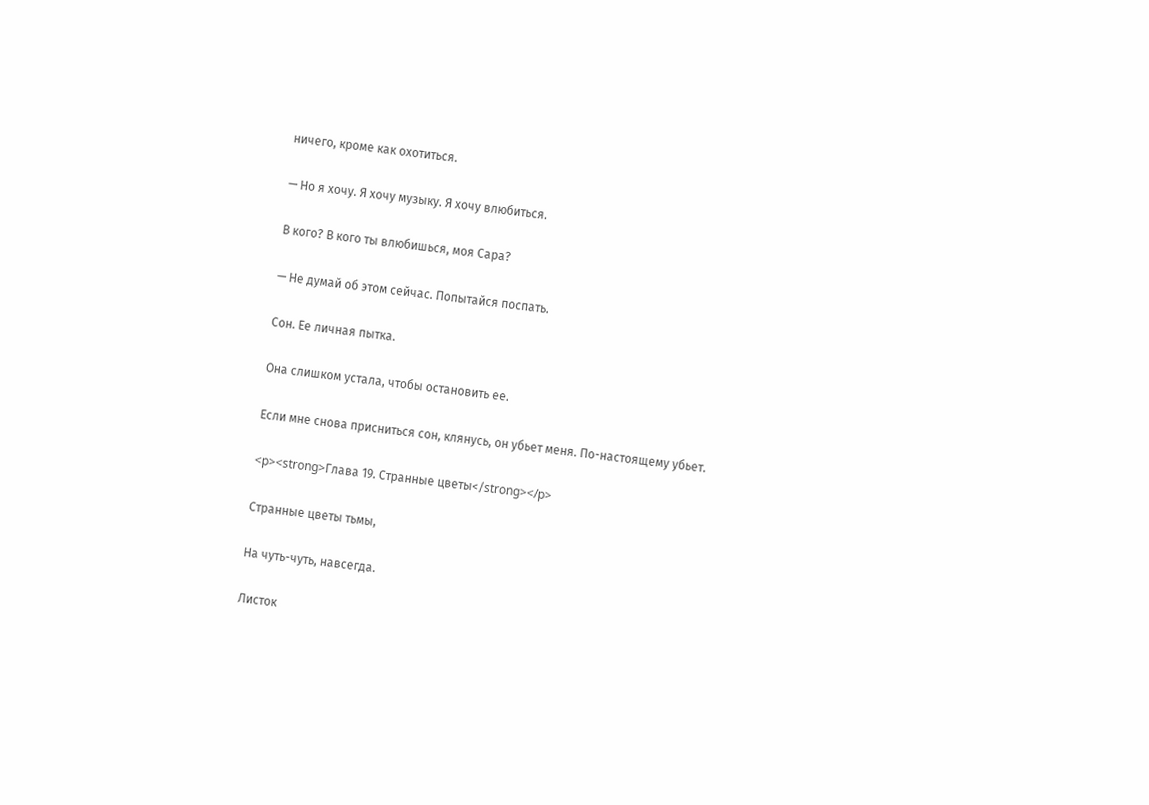ничего, кроме как охотиться.

— Но я хочу. Я хочу музыку. Я хочу влюбиться.

В кого? В кого ты влюбишься, моя Сара?

— Не думай об этом сейчас. Попытайся поспать.

Сон. Ее личная пытка.

Она слишком устала, чтобы остановить ее.

Если мне снова присниться сон, клянусь, он убьет меня. По-настоящему убьет.

<p><strong>Глава 19. Странные цветы</strong></p>

Странные цветы тьмы,

На чуть-чуть, навсегда.

Листок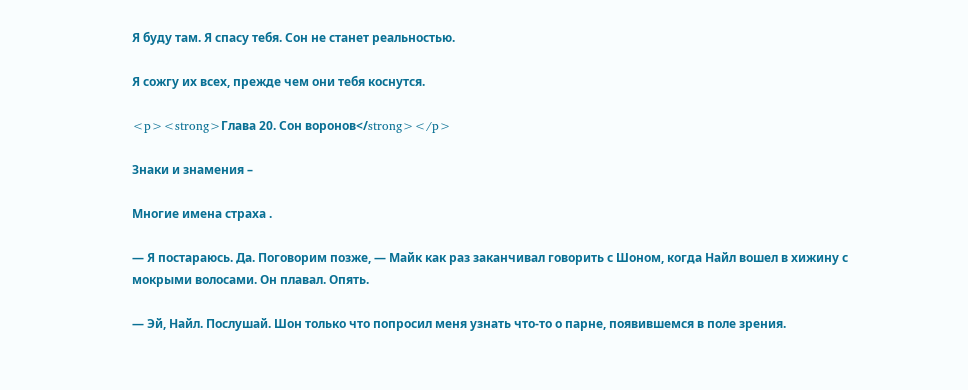Я буду там. Я спасу тебя. Сон не станет реальностью.

Я сожгу их всех, прежде чем они тебя коснутся.

<p><strong>Глава 20. Сон воронов</strong></p>

Знаки и знамения –

Многие имена страха .

— Я постараюсь. Да. Поговорим позже, — Майк как раз заканчивал говорить с Шоном, когда Найл вошел в хижину с мокрыми волосами. Он плавал. Опять.

— Эй, Найл. Послушай. Шон только что попросил меня узнать что-то о парне, появившемся в поле зрения.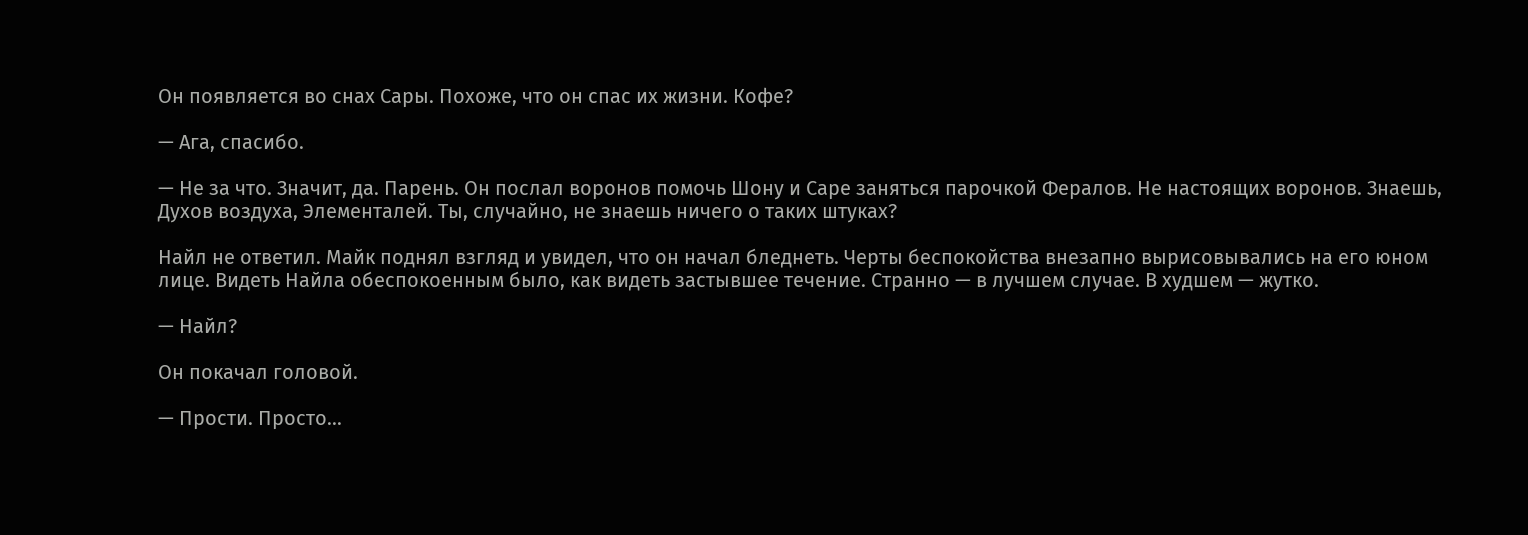Он появляется во снах Сары. Похоже, что он спас их жизни. Кофе?

— Ага, спасибо.

— Не за что. Значит, да. Парень. Он послал воронов помочь Шону и Саре заняться парочкой Фералов. Не настоящих воронов. Знаешь, Духов воздуха, Элементалей. Ты, случайно, не знаешь ничего о таких штуках?

Найл не ответил. Майк поднял взгляд и увидел, что он начал бледнеть. Черты беспокойства внезапно вырисовывались на его юном лице. Видеть Найла обеспокоенным было, как видеть застывшее течение. Странно — в лучшем случае. В худшем — жутко.

— Найл?

Он покачал головой.

— Прости. Просто...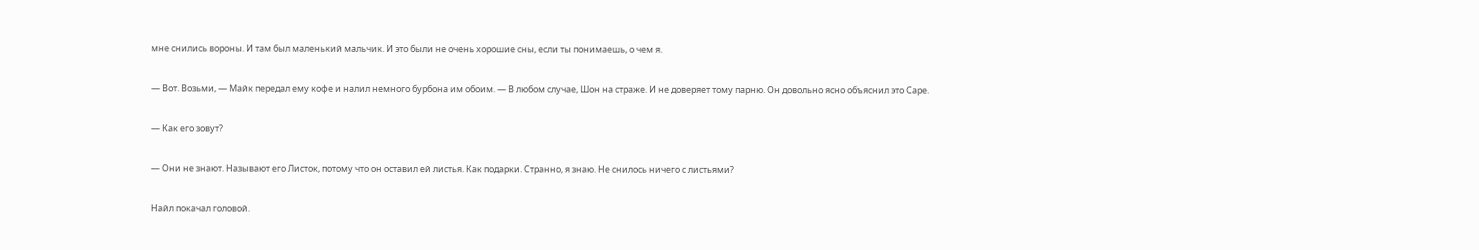мне снились вороны. И там был маленький мальчик. И это были не очень хорошие сны, если ты понимаешь, о чем я.

— Вот. Возьми, — Майк передал ему кофе и налил немного бурбона им обоим. — В любом случае, Шон на страже. И не доверяет тому парню. Он довольно ясно объяснил это Саре.

— Как его зовут?

— Они не знают. Называют его Листок, потому что он оставил ей листья. Как подарки. Странно, я знаю. Не снилось ничего с листьями?

Найл покачал головой.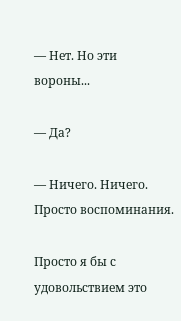— Нет. Но эти вороны...

— Да?

— Ничего. Ничего. Просто воспоминания.

Просто я бы с удовольствием это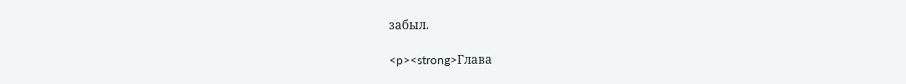забыл.

<p><strong>Глава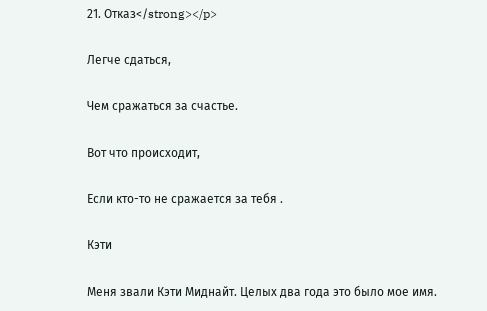21. Отказ</strong></p>

Легче сдаться,

Чем сражаться за счастье.

Вот что происходит,

Если кто-то не сражается за тебя .

Кэти

Меня звали Кэти Миднайт. Целых два года это было мое имя.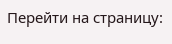Перейти на страницу: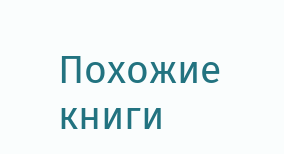Похожие книги